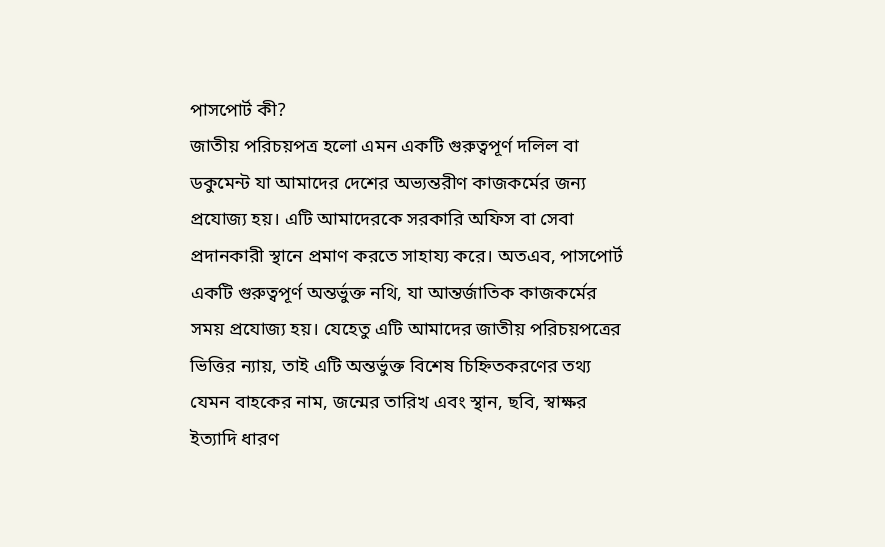পাসপোর্ট কী?
জাতীয় পরিচয়পত্র হলো এমন একটি গুরুত্বপূর্ণ দলিল বা ডকুমেন্ট যা আমাদের দেশের অভ্যন্তরীণ কাজকর্মের জন্য প্রযোজ্য হয়। এটি আমাদেরকে সরকারি অফিস বা সেবা প্রদানকারী স্থানে প্রমাণ করতে সাহায্য করে। অতএব, পাসপোর্ট একটি গুরুত্বপূর্ণ অন্তর্ভুক্ত নথি, যা আন্তর্জাতিক কাজকর্মের সময় প্রযোজ্য হয়। যেহেতু এটি আমাদের জাতীয় পরিচয়পত্রের ভিত্তির ন্যায়, তাই এটি অন্তর্ভুক্ত বিশেষ চিহ্নিতকরণের তথ্য যেমন বাহকের নাম, জন্মের তারিখ এবং স্থান, ছবি, স্বাক্ষর ইত্যাদি ধারণ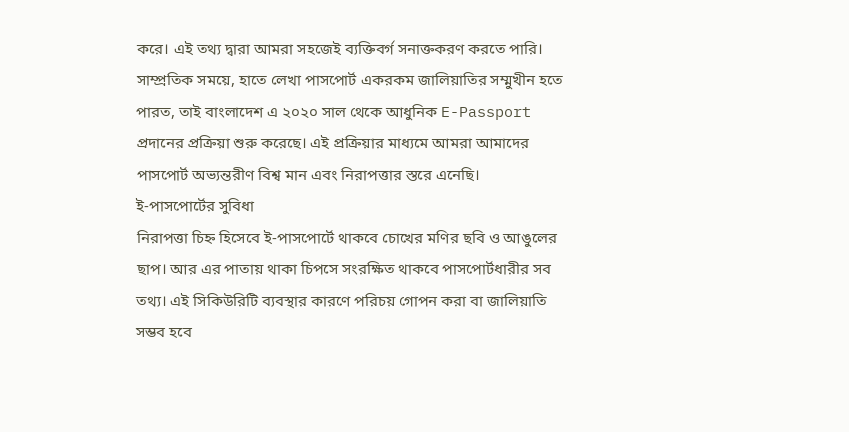করে। এই তথ্য দ্বারা আমরা সহজেই ব্যক্তিবর্গ সনাক্তকরণ করতে পারি। সাম্প্রতিক সময়ে, হাতে লেখা পাসপোর্ট একরকম জালিয়াতির সম্মুখীন হতে পারত, তাই বাংলাদেশ এ ২০২০ সাল থেকে আধুনিক E-Passport প্রদানের প্রক্রিয়া শুরু করেছে। এই প্রক্রিয়ার মাধ্যমে আমরা আমাদের পাসপোর্ট অভ্যন্তরীণ বিশ্ব মান এবং নিরাপত্তার স্তরে এনেছি।
ই-পাসপোর্টের সুবিধা
নিরাপত্তা চিহ্ন হিসেবে ই-পাসপোর্টে থাকবে চোখের মণির ছবি ও আঙুলের ছাপ। আর এর পাতায় থাকা চিপসে সংরক্ষিত থাকবে পাসপোর্টধারীর সব তথ্য। এই সিকিউরিটি ব্যবস্থার কারণে পরিচয় গোপন করা বা জালিয়াতি সম্ভব হবে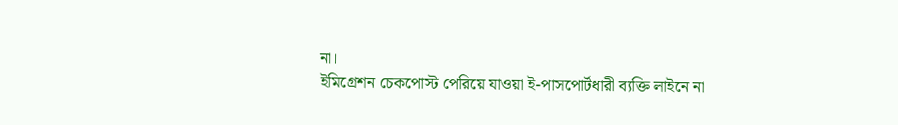না।
ইমিগ্রেশন চেকপোস্ট পেরিয়ে যাওয়া ই-পাসপোর্টধারী ব্যক্তি লাইনে না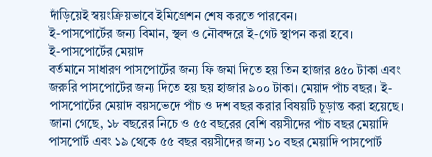দাঁড়িয়েই স্বয়ংক্রিয়ভাবে ইমিগ্রেশন শেষ করতে পারবেন।
ই-পাসপোর্টের জন্য বিমান, স্থল ও নৌবন্দরে ই-গেট স্থাপন করা হবে।
ই-পাসপোর্টের মেয়াদ
বর্তমানে সাধারণ পাসপোর্টের জন্য ফি জমা দিতে হয় তিন হাজার ৪৫০ টাকা এবং জরুরি পাসপোর্টের জন্য দিতে হয় ছয় হাজার ৯০০ টাকা। মেয়াদ পাঁচ বছর। ই-পাসপোর্টের মেয়াদ বয়সভেদে পাঁচ ও দশ বছর করার বিষয়টি চূড়ান্ত করা হয়েছে। জানা গেছে, ১৮ বছরের নিচে ও ৫৫ বছরের বেশি বয়সীদের পাঁচ বছর মেয়াদি পাসপোর্ট এবং ১৯ থেকে ৫৫ বছর বয়সীদের জন্য ১০ বছর মেয়াদি পাসপোর্ট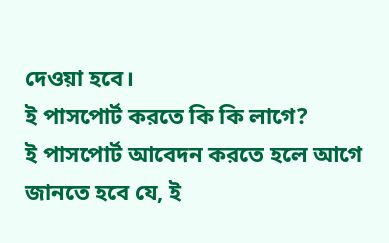দেওয়া হবে।
ই পাসপোর্ট করতে কি কি লাগে?
ই পাসপোর্ট আবেদন করতে হলে আগে জানতে হবে যে, ই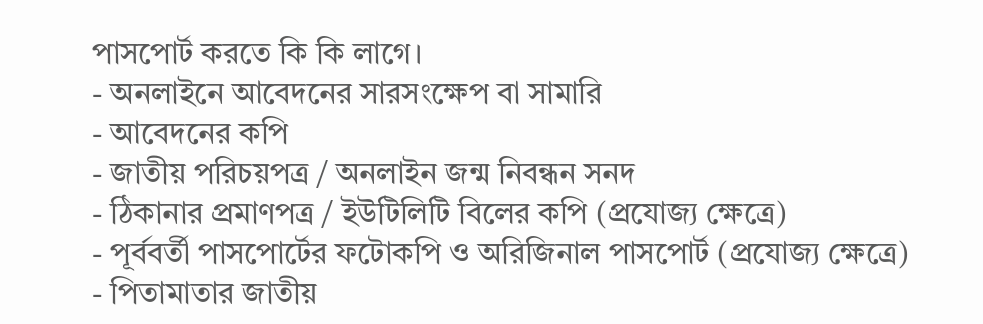পাসপোর্ট করতে কি কি লাগে।
- অনলাইনে আবেদনের সারসংক্ষেপ বা সামারি
- আবেদনের কপি
- জাতীয় পরিচয়পত্র / অনলাইন জন্ম নিবন্ধন সনদ
- ঠিকানার প্রমাণপত্র / ইউটিলিটি বিলের কপি (প্রযোজ্য ক্ষেত্রে)
- পূর্ববর্তী পাসপোর্টের ফটোকপি ও অরিজিনাল পাসপোর্ট (প্রযোজ্য ক্ষেত্রে)
- পিতামাতার জাতীয়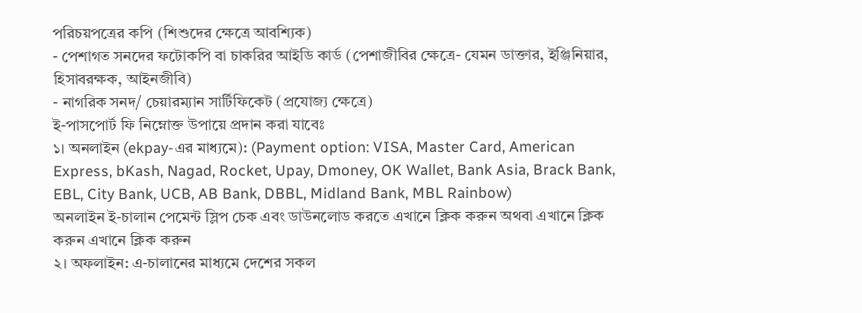পরিচয়পত্রের কপি (শিশুদের ক্ষেত্রে আবশ্যিক)
- পেশাগত সনদের ফটোকপি বা চাকরির আইডি কার্ড (পেশাজীবির ক্ষেত্রে- যেমন ডাক্তার, ইঞ্জিনিয়ার, হিসাবরক্ষক, আইনজীবি)
- নাগরিক সনদ/ চেয়ারম্যান সার্টিফিকেট (প্রযোজ্য ক্ষেত্রে)
ই-পাসপোর্ট ফি নিম্নোক্ত উপায়ে প্রদান করা যাবেঃ
১। অনলাইন (ekpay-এর মাধ্যমে): (Payment option: VISA, Master Card, American Express, bKash, Nagad, Rocket, Upay, Dmoney, OK Wallet, Bank Asia, Brack Bank, EBL, City Bank, UCB, AB Bank, DBBL, Midland Bank, MBL Rainbow)
অনলাইন ই-চালান পেমেন্ট স্লিপ চেক এবং ডাউনলোড করতে এখানে ক্লিক করুন অথবা এখানে ক্লিক করুন এখানে ক্লিক করুন
২। অফলাইন: এ-চালানের মাধ্যমে দেশের সকল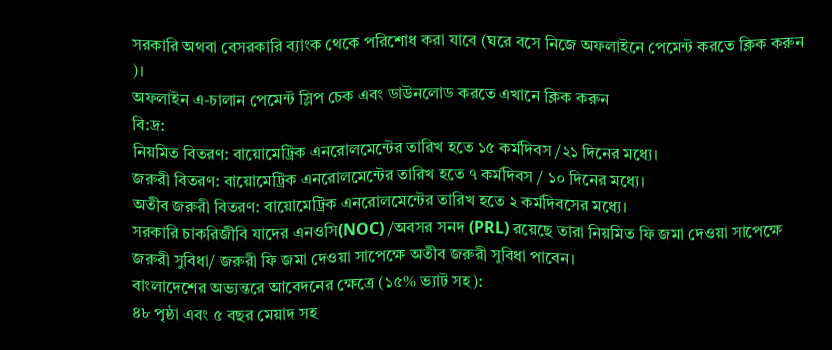সরকারি অথবা বেসরকারি ব্যাংক থেকে পরিশোধ করা যাবে (ঘরে বসে নিজে অফলাইনে পেমেন্ট করতে ক্লিক করুন )।
অফলাইন এ-চালান পেমেন্ট স্লিপ চেক এবং ডাউনলোড করতে এখানে ক্লিক করুন
বি:দ্র:
নিয়মিত বিতরণ: বায়োমেট্রিক এনরোলমেন্টের তারিখ হতে ১৫ কর্মদিবস /২১ দিনের মধ্যে।
জরুরী বিতরণ: বায়োমেট্রিক এনরোলমেন্টের তারিখ হতে ৭ কর্মদিবস / ১০ দিনের মধ্যে।
অতীব জরুরী বিতরণ: বায়োমেট্রিক এনরোলমেন্টের তারিখ হতে ২ কর্মদিবসের মধ্যে।
সরকারি চাকরিজীবি যাদের এনওসি(NOC) /অবসর সনদ (PRL) রয়েছে তারা নিয়মিত ফি জমা দেওয়া সাপেক্ষে জরুরী সুবিধা/ জরুরী ফি জমা দেওয়া সাপেক্ষে অতীব জরুরী সুবিধা পাবেন।
বাংলাদেশের অভ্যন্তরে আবেদনের ক্ষেত্রে (১৫% ভ্যাট সহ):
৪৮ পৃষ্ঠা এবং ৫ বছর মেয়াদ সহ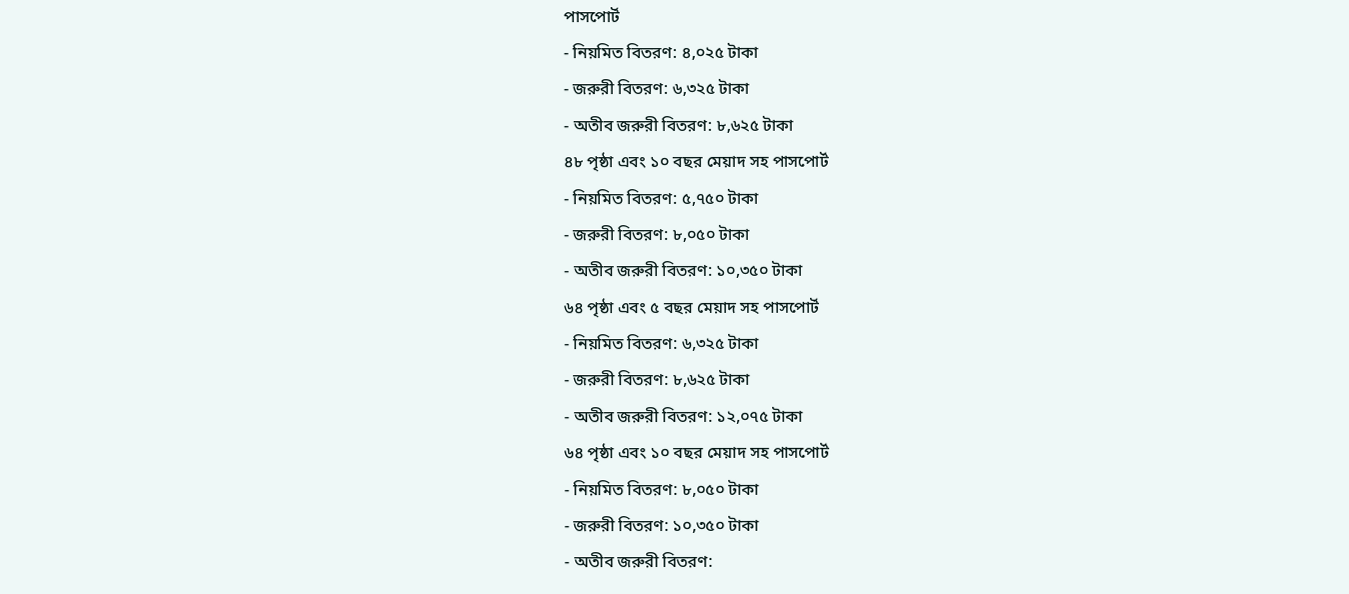পাসপোর্ট
- নিয়মিত বিতরণ: ৪,০২৫ টাকা
- জরুরী বিতরণ: ৬,৩২৫ টাকা
- অতীব জরুরী বিতরণ: ৮,৬২৫ টাকা
৪৮ পৃষ্ঠা এবং ১০ বছর মেয়াদ সহ পাসপোর্ট
- নিয়মিত বিতরণ: ৫,৭৫০ টাকা
- জরুরী বিতরণ: ৮,০৫০ টাকা
- অতীব জরুরী বিতরণ: ১০,৩৫০ টাকা
৬৪ পৃষ্ঠা এবং ৫ বছর মেয়াদ সহ পাসপোর্ট
- নিয়মিত বিতরণ: ৬,৩২৫ টাকা
- জরুরী বিতরণ: ৮,৬২৫ টাকা
- অতীব জরুরী বিতরণ: ১২,০৭৫ টাকা
৬৪ পৃষ্ঠা এবং ১০ বছর মেয়াদ সহ পাসপোর্ট
- নিয়মিত বিতরণ: ৮,০৫০ টাকা
- জরুরী বিতরণ: ১০,৩৫০ টাকা
- অতীব জরুরী বিতরণ: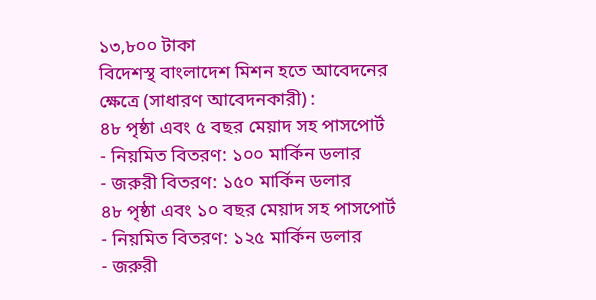১৩,৮০০ টাকা
বিদেশস্থ বাংলাদেশ মিশন হতে আবেদনের ক্ষেত্রে (সাধারণ আবেদনকারী) :
৪৮ পৃষ্ঠা এবং ৫ বছর মেয়াদ সহ পাসপোর্ট
- নিয়মিত বিতরণ: ১০০ মার্কিন ডলার
- জরুরী বিতরণ: ১৫০ মার্কিন ডলার
৪৮ পৃষ্ঠা এবং ১০ বছর মেয়াদ সহ পাসপোর্ট
- নিয়মিত বিতরণ: ১২৫ মার্কিন ডলার
- জরুরী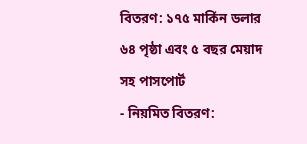বিতরণ: ১৭৫ মার্কিন ডলার
৬৪ পৃষ্ঠা এবং ৫ বছর মেয়াদ সহ পাসপোর্ট
- নিয়মিত বিতরণ: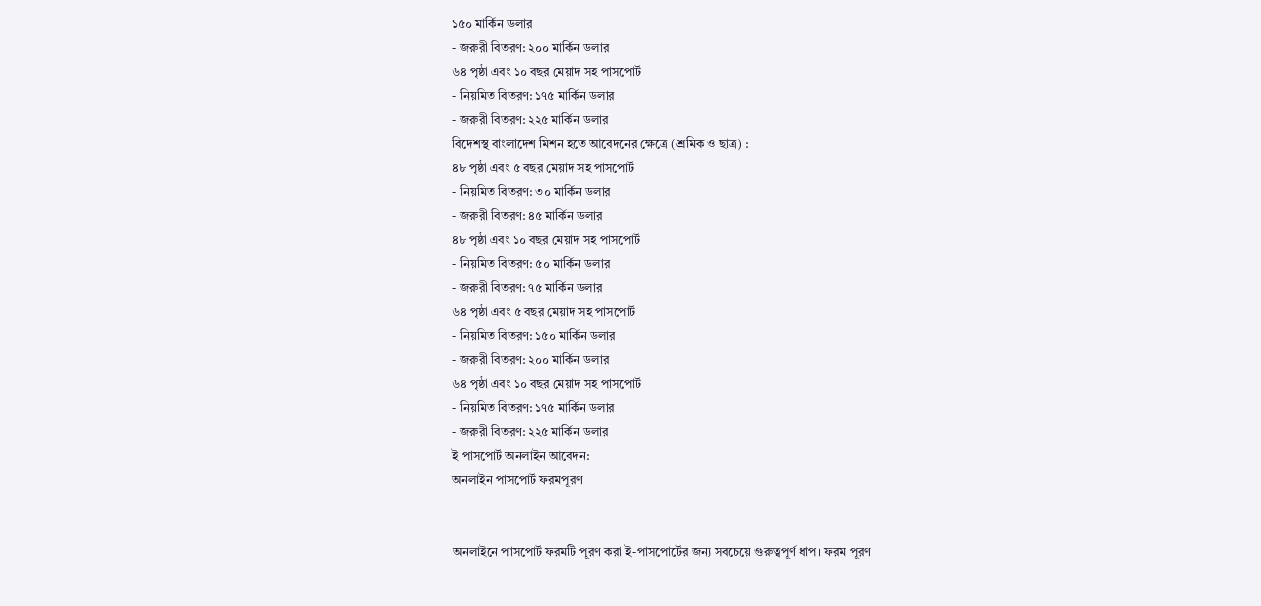১৫০ মার্কিন ডলার
- জরুরী বিতরণ: ২০০ মার্কিন ডলার
৬৪ পৃষ্ঠা এবং ১০ বছর মেয়াদ সহ পাসপোর্ট
- নিয়মিত বিতরণ: ১৭৫ মার্কিন ডলার
- জরুরী বিতরণ: ২২৫ মার্কিন ডলার
বিদেশস্থ বাংলাদেশ মিশন হতে আবেদনের ক্ষেত্রে (শ্রমিক ও ছাত্র) :
৪৮ পৃষ্ঠা এবং ৫ বছর মেয়াদ সহ পাসপোর্ট
- নিয়মিত বিতরণ: ৩০ মার্কিন ডলার
- জরুরী বিতরণ: ৪৫ মার্কিন ডলার
৪৮ পৃষ্ঠা এবং ১০ বছর মেয়াদ সহ পাসপোর্ট
- নিয়মিত বিতরণ: ৫০ মার্কিন ডলার
- জরুরী বিতরণ: ৭৫ মার্কিন ডলার
৬৪ পৃষ্ঠা এবং ৫ বছর মেয়াদ সহ পাসপোর্ট
- নিয়মিত বিতরণ: ১৫০ মার্কিন ডলার
- জরুরী বিতরণ: ২০০ মার্কিন ডলার
৬৪ পৃষ্ঠা এবং ১০ বছর মেয়াদ সহ পাসপোর্ট
- নিয়মিত বিতরণ: ১৭৫ মার্কিন ডলার
- জরুরী বিতরণ: ২২৫ মার্কিন ডলার
ই পাসপোর্ট অনলাইন আবেদন:
অনলাইন পাসপোর্ট ফরমপূরণ


অনলাইনে পাসপোর্ট ফরমটি পূরণ করা ই-পাসপোর্টের জন্য সবচেয়ে গুরুত্বপূর্ণ ধাপ। ফরম পূরণ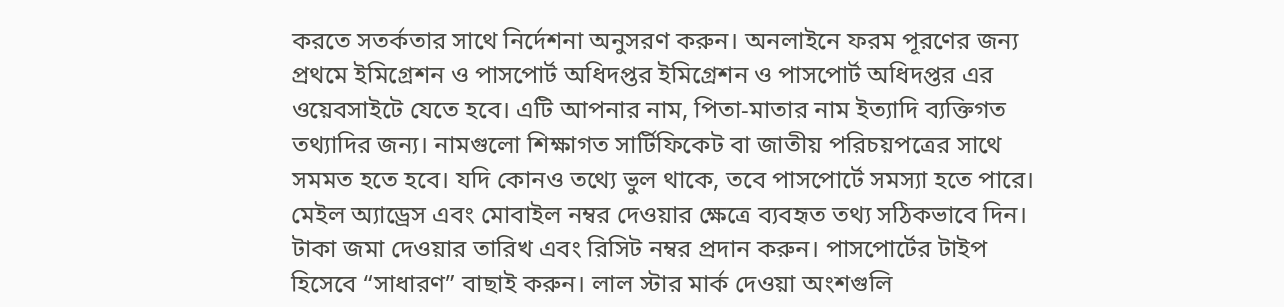করতে সতর্কতার সাথে নির্দেশনা অনুসরণ করুন। অনলাইনে ফরম পূরণের জন্য প্রথমে ইমিগ্রেশন ও পাসপোর্ট অধিদপ্তর ইমিগ্রেশন ও পাসপোর্ট অধিদপ্তর এর ওয়েবসাইটে যেতে হবে। এটি আপনার নাম, পিতা-মাতার নাম ইত্যাদি ব্যক্তিগত তথ্যাদির জন্য। নামগুলো শিক্ষাগত সার্টিফিকেট বা জাতীয় পরিচয়পত্রের সাথে সমমত হতে হবে। যদি কোনও তথ্যে ভুল থাকে, তবে পাসপোর্টে সমস্যা হতে পারে। মেইল অ্যাড্রেস এবং মোবাইল নম্বর দেওয়ার ক্ষেত্রে ব্যবহৃত তথ্য সঠিকভাবে দিন। টাকা জমা দেওয়ার তারিখ এবং রিসিট নম্বর প্রদান করুন। পাসপোর্টের টাইপ হিসেবে “সাধারণ” বাছাই করুন। লাল স্টার মার্ক দেওয়া অংশগুলি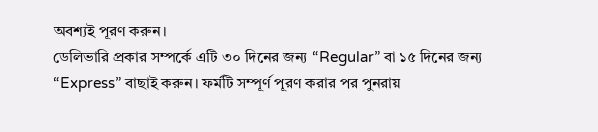অবশ্যই পূরণ করুন।
ডেলিভারি প্রকার সম্পর্কে এটি ৩০ দিনের জন্য “Regular” বা ১৫ দিনের জন্য “Express” বাছাই করুন। ফর্মটি সম্পূর্ণ পূরণ করার পর পুনরায়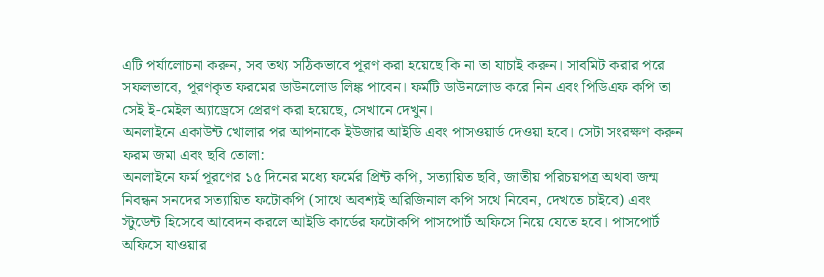এটি পর্যালোচনা করুন, সব তথ্য সঠিকভাবে পূরণ করা হয়েছে কি না তা যাচাই করুন। সাবমিট করার পরে সফলভাবে, পূরণকৃত ফরমের ডাউনলোড লিঙ্ক পাবেন। ফর্মটি ডাউনলোড করে নিন এবং পিডিএফ কপি তা সেই ই-মেইল অ্যাড্রেসে প্রেরণ করা হয়েছে, সেখানে দেখুন।
অনলাইনে একাউন্ট খোলার পর আপনাকে ইউজার আইডি এবং পাসওয়ার্ড দেওয়া হবে। সেটা সংরক্ষণ করুন
ফরম জমা এবং ছবি তোলা:
অনলাইনে ফর্ম পূরণের ১৫ দিনের মধ্যে ফর্মের প্রিন্ট কপি, সত্যায়িত ছবি, জাতীয় পরিচয়পত্র অথবা জন্ম নিবন্ধন সনদের সত্যায়িত ফটোকপি (সাথে অবশ্যই অরিজিনাল কপি সথে নিবেন, দেখতে চাইবে) এবং স্টুডেন্ট হিসেবে আবেদন করলে আইডি কার্ডের ফটোকপি পাসপোর্ট অফিসে নিয়ে যেতে হবে। পাসপোর্ট অফিসে যাওয়ার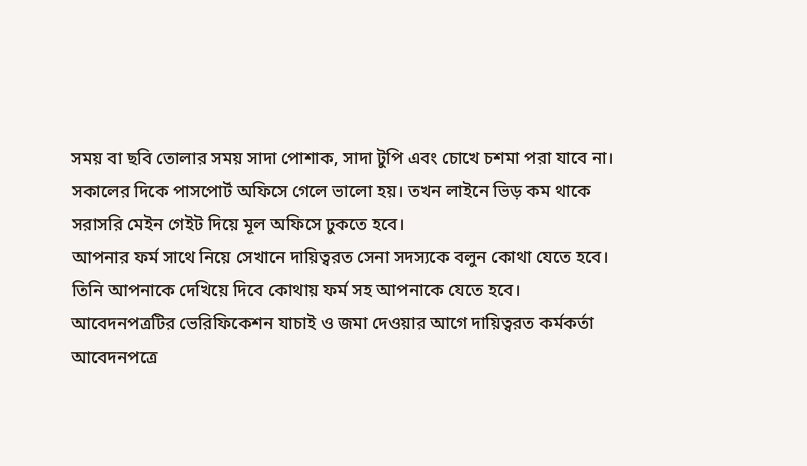সময় বা ছবি তোলার সময় সাদা পোশাক, সাদা টুপি এবং চোখে চশমা পরা যাবে না।
সকালের দিকে পাসপোর্ট অফিসে গেলে ভালো হয়। তখন লাইনে ভিড় কম থাকে সরাসরি মেইন গেইট দিয়ে মূল অফিসে ঢুকতে হবে।
আপনার ফর্ম সাথে নিয়ে সেখানে দায়িত্বরত সেনা সদস্যকে বলুন কোথা যেতে হবে। তিনি আপনাকে দেখিয়ে দিবে কোথায় ফর্ম সহ আপনাকে যেতে হবে।
আবেদনপত্রটির ভেরিফিকেশন যাচাই ও জমা দেওয়ার আগে দায়িত্বরত কর্মকর্তা আবেদনপত্রে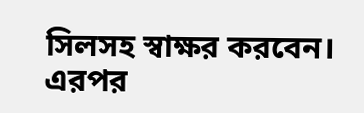সিলসহ স্বাক্ষর করবেন। এরপর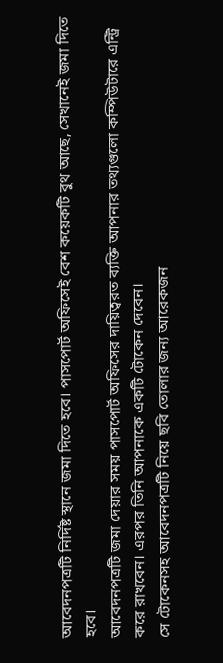আবেদনপত্রটি নির্দিষ্ট স্থানে জমা দিতে হবে। পাসপোর্ট অফিসেই বেশ কয়েকটি বুথ আছে, সেখানেই জমা দিতে হবে।
আবেদনপত্রটি জমা দেয়ার সময় পাসপোর্ট অফিসের দায়িত্বরত ব্যক্তি আপনার তথ্যগুলো কম্পিউটারে এন্ট্রি করে রাখবেন। এরপর তিনি আপনাকে একটি টোকেন দেবেন।
সে টোকেনসহ আবেদনপত্রটি নিয়ে ছবি তোলার জন্য আরেকজন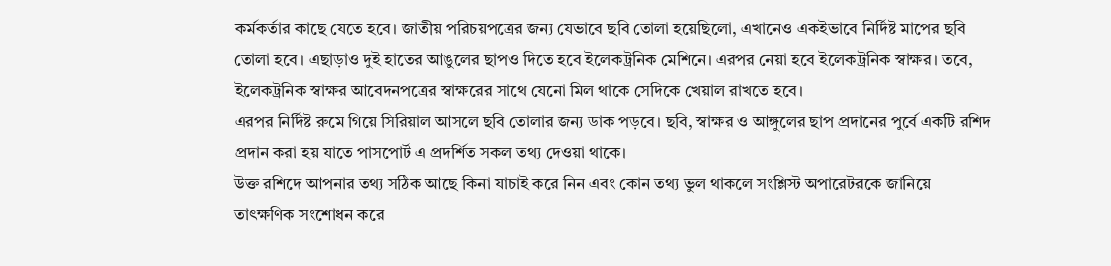কর্মকর্তার কাছে যেতে হবে। জাতীয় পরিচয়পত্রের জন্য যেভাবে ছবি তোলা হয়েছিলো, এখানেও একইভাবে নির্দিষ্ট মাপের ছবি তোলা হবে। এছাড়াও দুই হাতের আঙুলের ছাপও দিতে হবে ইলেকট্রনিক মেশিনে। এরপর নেয়া হবে ইলেকট্রনিক স্বাক্ষর। তবে, ইলেকট্রনিক স্বাক্ষর আবেদনপত্রের স্বাক্ষরের সাথে যেনো মিল থাকে সেদিকে খেয়াল রাখতে হবে।
এরপর নির্দিষ্ট রুমে গিয়ে সিরিয়াল আসলে ছবি তোলার জন্য ডাক পড়বে। ছবি, স্বাক্ষর ও আঙ্গুলের ছাপ প্রদানের পুর্বে একটি রশিদ প্রদান করা হয় যাতে পাসপোর্ট এ প্রদর্শিত সকল তথ্য দেওয়া থাকে।
উক্ত রশিদে আপনার তথ্য সঠিক আছে কিনা যাচাই করে নিন এবং কোন তথ্য ভুল থাকলে সংশ্লিস্ট অপারেটরকে জানিয়ে তাৎক্ষণিক সংশোধন করে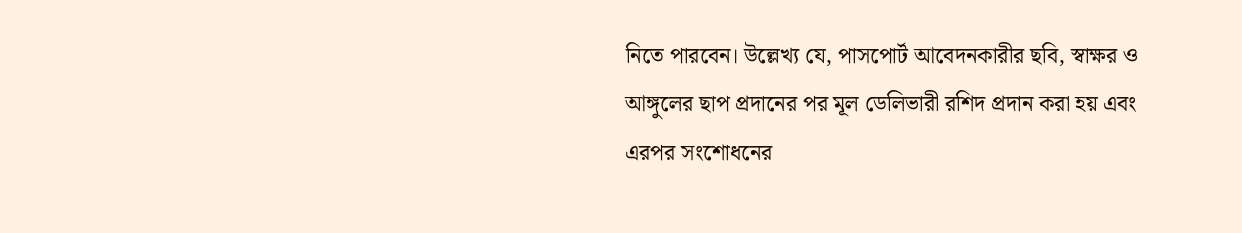নিতে পারবেন। উল্লেখ্য যে, পাসপোর্ট আবেদনকারীর ছবি, স্বাক্ষর ও আঙ্গুলের ছাপ প্রদানের পর মূল ডেলিভারী রশিদ প্রদান করা হয় এবং এরপর সংশোধনের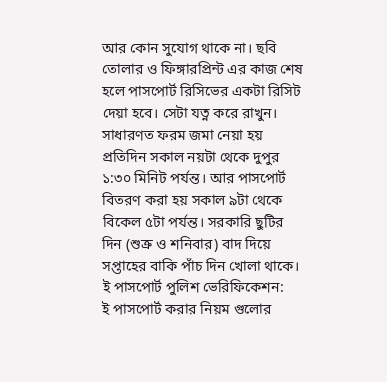আর কোন সুযোগ থাকে না। ছবি তোলার ও ফিঙ্গারপ্রিন্ট এর কাজ শেষ হলে পাসপোর্ট রিসিভের একটা রিসিট দেয়া হবে। সেটা যত্ন করে রাখুন।
সাধারণত ফরম জমা নেয়া হয় প্রতিদিন সকাল নয়টা থেকে দুপুর ১:৩০ মিনিট পর্যন্ত। আর পাসপোর্ট বিতরণ করা হয় সকাল ৯টা থেকে বিকেল ৫টা পর্যন্ত। সরকারি ছুটির দিন (শুক্র ও শনিবার) বাদ দিয়ে সপ্তাহের বাকি পাঁচ দিন খোলা থাকে।
ই পাসপোর্ট পুলিশ ভেরিফিকেশন:
ই পাসপোর্ট করার নিয়ম গুলোর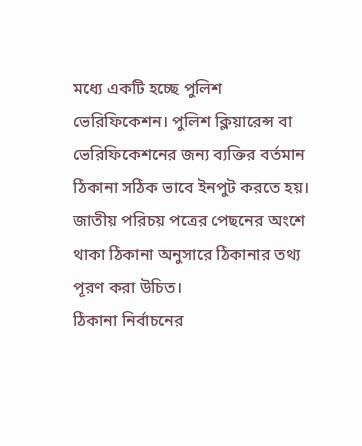মধ্যে একটি হচ্ছে পুলিশ ভেরিফিকেশন। পুলিশ ক্লিয়ারেন্স বা ভেরিফিকেশনের জন্য ব্যক্তির বর্তমান ঠিকানা সঠিক ভাবে ইনপুট করতে হয়। জাতীয় পরিচয় পত্রের পেছনের অংশে থাকা ঠিকানা অনুসারে ঠিকানার তথ্য পূরণ করা উচিত।
ঠিকানা নির্বাচনের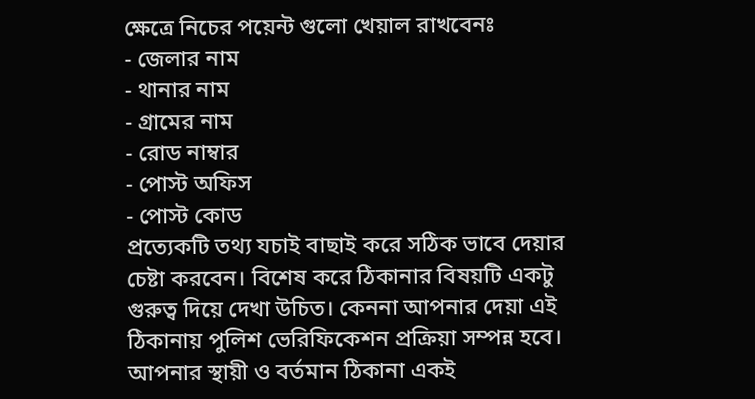ক্ষেত্রে নিচের পয়েন্ট গুলো খেয়াল রাখবেনঃ
- জেলার নাম
- থানার নাম
- গ্রামের নাম
- রোড নাম্বার
- পোস্ট অফিস
- পোস্ট কোড
প্রত্যেকটি তথ্য যচাই বাছাই করে সঠিক ভাবে দেয়ার চেষ্টা করবেন। বিশেষ করে ঠিকানার বিষয়টি একটু গুরুত্ব দিয়ে দেখা উচিত। কেননা আপনার দেয়া এই ঠিকানায় পুলিশ ভেরিফিকেশন প্রক্রিয়া সম্পন্ন হবে। আপনার স্থায়ী ও বর্তমান ঠিকানা একই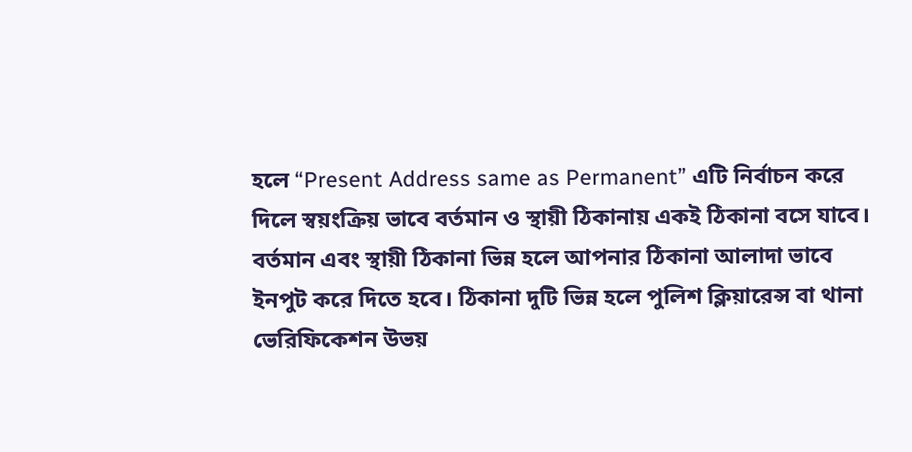হলে “Present Address same as Permanent” এটি নির্বাচন করে দিলে স্বয়ংক্রিয় ভাবে বর্তমান ও স্থায়ী ঠিকানায় একই ঠিকানা বসে যাবে।
বর্তমান এবং স্থায়ী ঠিকানা ভিন্ন হলে আপনার ঠিকানা আলাদা ভাবে ইনপুট করে দিতে হবে। ঠিকানা দুটি ভিন্ন হলে পুলিশ ক্লিয়ারেন্স বা থানা ভেরিফিকেশন উভয়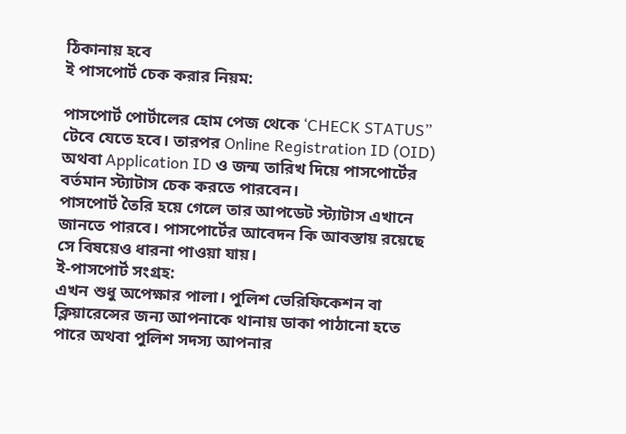ঠিকানায় হবে
ই পাসপোর্ট চেক করার নিয়ম:

পাসপোর্ট পোর্টালের হোম পেজ থেকে ‘CHECK STATUS” টেবে যেতে হবে। তারপর Online Registration ID (OID) অথবা Application ID ও জন্ম তারিখ দিয়ে পাসপোর্টের বর্তমান স্ট্যাটাস চেক করতে পারবেন।
পাসপোর্ট তৈরি হয়ে গেলে তার আপডেট স্ট্যাটাস এখানে জানতে পারবে। পাসপোর্টের আবেদন কি আবস্তায় রয়েছে সে বিষয়েও ধারনা পাওয়া যায়।
ই-পাসপোর্ট সংগ্রহ:
এখন শুধু অপেক্ষার পালা। পুলিশ ভেরিফিকেশন বা ক্লিয়ারেন্সের জন্য আপনাকে থানায় ডাকা পাঠানো হতে পারে অথবা পুলিশ সদস্য আপনার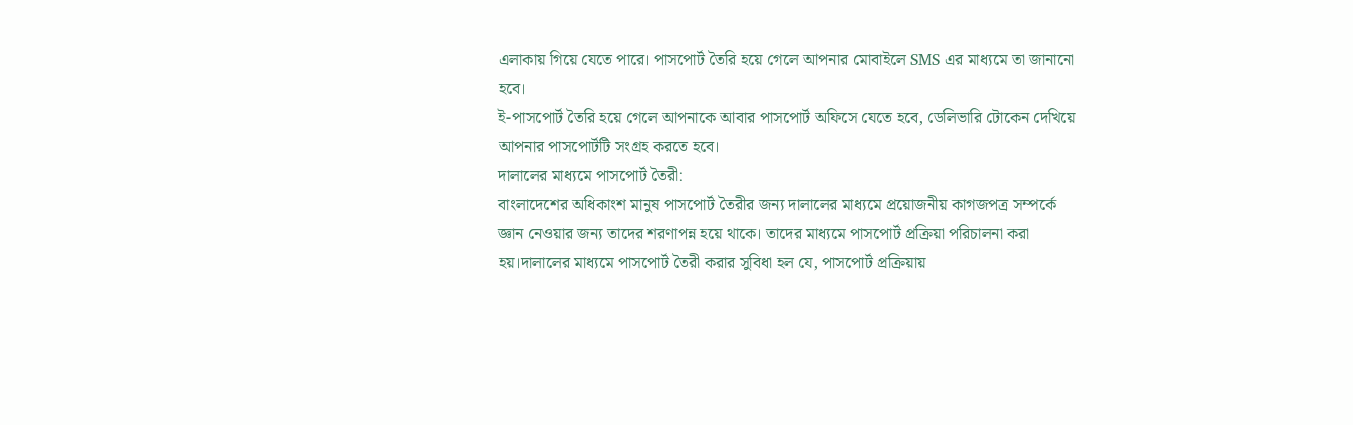এলাকায় গিয়ে যেতে পারে। পাসপোর্ট তৈরি হয়ে গেলে আপনার মোবাইলে SMS এর মাধ্যমে তা জানানো হবে।
ই-পাসপোর্ট তৈরি হয়ে গেলে আপনাকে আবার পাসপোর্ট অফিসে যেতে হবে, ডেলিভারি টোকেন দেখিয়ে আপনার পাসপোর্টটি সংগ্রহ করতে হবে।
দালালের মাধ্যমে পাসপোর্ট তৈরী:
বাংলাদেশের অধিকাংশ মানুষ পাসপোর্ট তৈরীর জন্য দালালের মাধ্যমে প্রয়োজনীয় কাগজপত্র সম্পর্কে জ্ঞান নেওয়ার জন্য তাদের শরণাপন্ন হয়ে থাকে। তাদের মাধ্যমে পাসপোর্ট প্রক্রিয়া পরিচালনা করা হয়।দালালের মাধ্যমে পাসপোর্ট তৈরী করার সুবিধা হল যে, পাসপোর্ট প্রক্রিয়ায়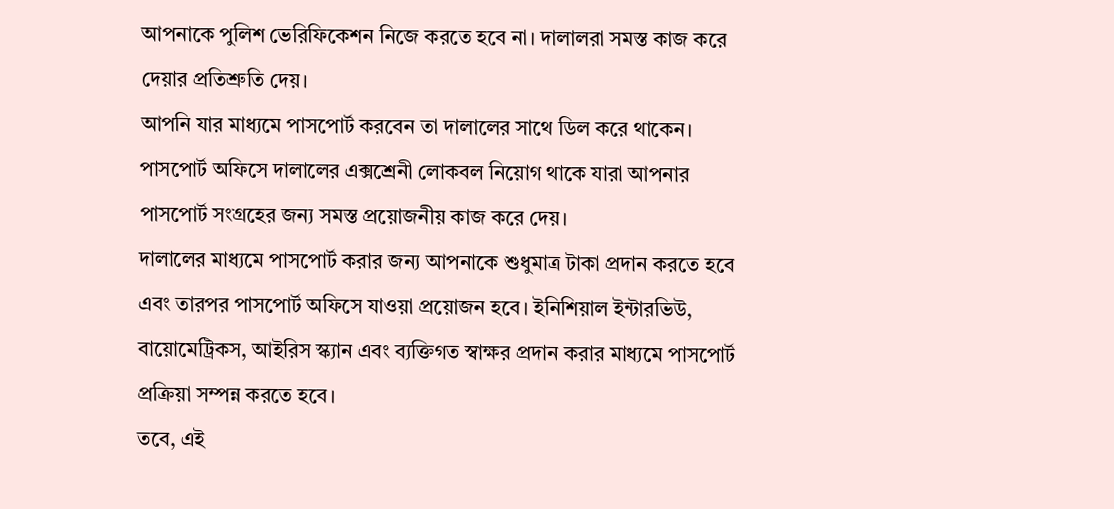আপনাকে পুলিশ ভেরিফিকেশন নিজে করতে হবে না। দালালরা সমস্ত কাজ করে দেয়ার প্রতিশ্রুতি দেয়।
আপনি যার মাধ্যমে পাসপোর্ট করবেন তা দালালের সাথে ডিল করে থাকেন। পাসপোর্ট অফিসে দালালের এক্সশ্রেনী লোকবল নিয়োগ থাকে যারা আপনার পাসপোর্ট সংগ্রহের জন্য সমস্ত প্রয়োজনীয় কাজ করে দেয়।
দালালের মাধ্যমে পাসপোর্ট করার জন্য আপনাকে শুধুমাত্র টাকা প্রদান করতে হবে এবং তারপর পাসপোর্ট অফিসে যাওয়া প্রয়োজন হবে। ইনিশিয়াল ইন্টারভিউ, বায়োমেট্রিকস, আইরিস স্ক্যান এবং ব্যক্তিগত স্বাক্ষর প্রদান করার মাধ্যমে পাসপোর্ট প্রক্রিয়া সম্পন্ন করতে হবে।
তবে, এই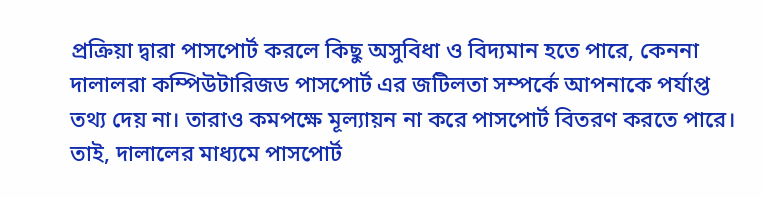প্রক্রিয়া দ্বারা পাসপোর্ট করলে কিছু অসুবিধা ও বিদ্যমান হতে পারে, কেননা দালালরা কম্পিউটারিজড পাসপোর্ট এর জটিলতা সম্পর্কে আপনাকে পর্যাপ্ত তথ্য দেয় না। তারাও কমপক্ষে মূল্যায়ন না করে পাসপোর্ট বিতরণ করতে পারে।
তাই, দালালের মাধ্যমে পাসপোর্ট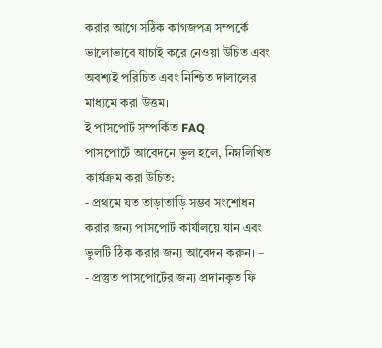করার আগে সঠিক কাগজপত্র সম্পর্কে ভালোভাবে যাচাই করে নেওয়া উচিত এবং অবশ্যই পরিচিত এবং নিশ্চিত দালালের মাধ্যমে করা উত্তম।
ই পাসপোর্ট সম্পর্কিত FAQ
পাসপোর্টে আবেদনে ভুল হলে, নিম্নলিখিত কার্যক্রম করা উচিত:
- প্রথমে যত তাড়াতাড়ি সম্ভব সংশোধন করার জন্য পাসপোর্ট কার্যালয়ে যান এবং ভুলটি ঠিক করার জন্য আবেদন করুন। –
- প্রস্তুত পাসপোর্টের জন্য প্রদানকৃত ফি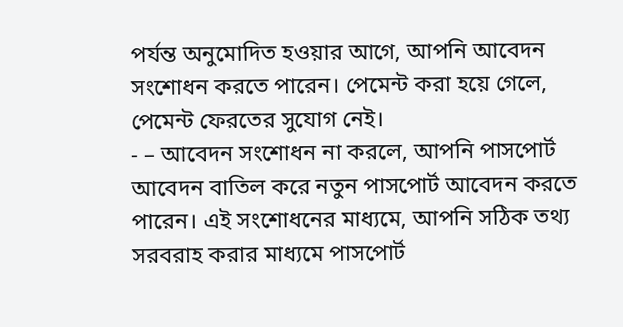পর্যন্ত অনুমোদিত হওয়ার আগে, আপনি আবেদন সংশোধন করতে পারেন। পেমেন্ট করা হয়ে গেলে, পেমেন্ট ফেরতের সুযোগ নেই।
- – আবেদন সংশোধন না করলে, আপনি পাসপোর্ট আবেদন বাতিল করে নতুন পাসপোর্ট আবেদন করতে পারেন। এই সংশোধনের মাধ্যমে, আপনি সঠিক তথ্য সরবরাহ করার মাধ্যমে পাসপোর্ট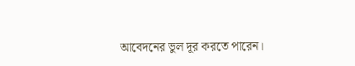আবেদনের ভুল দূর করতে পারেন।